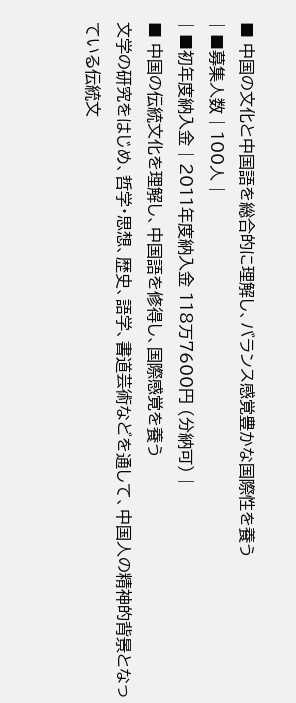■ 中国の文化と中国語を総合的に理解し、バランス感覚豊かな国際性を養う
| ■募集人数 | 100人 |
| ■初年度納入金 | 2011年度納入金 118万7600円 (分納可) |
■ 中国の伝統文化を理解し、中国語を修得し、国際感覚を養う
文学の研究をはじめ、哲学・思想、歴史、語学、書道芸術などを通して、中国人の精神的背景となっている伝統文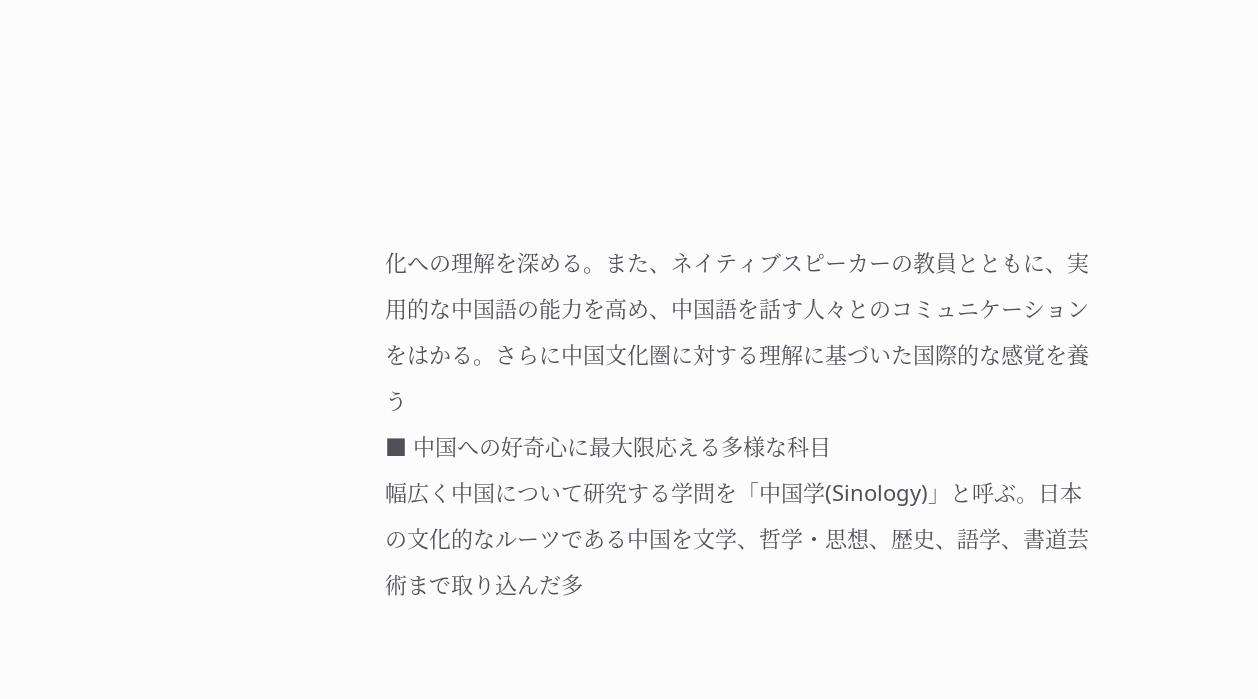化への理解を深める。また、ネイティブスピーカーの教員とともに、実用的な中国語の能力を高め、中国語を話す人々とのコミュニケーションをはかる。さらに中国文化圏に対する理解に基づいた国際的な感覚を養う
■ 中国への好奇心に最大限応える多様な科目
幅広く中国について研究する学問を「中国学(Sinology)」と呼ぶ。日本の文化的なルーツである中国を文学、哲学・思想、歴史、語学、書道芸術まで取り込んだ多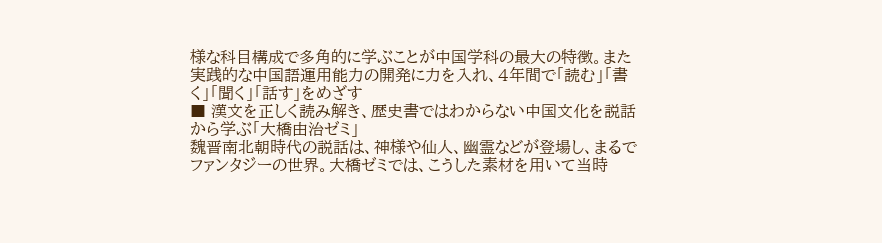様な科目構成で多角的に学ぶことが中国学科の最大の特徴。また実践的な中国語運用能力の開発に力を入れ、4年間で「読む」「書く」「聞く」「話す」をめざす
■ 漢文を正しく読み解き、歴史書ではわからない中国文化を説話から学ぶ「大橋由治ゼミ」
魏晋南北朝時代の説話は、神様や仙人、幽霊などが登場し、まるでファンタジーの世界。大橋ゼミでは、こうした素材を用いて当時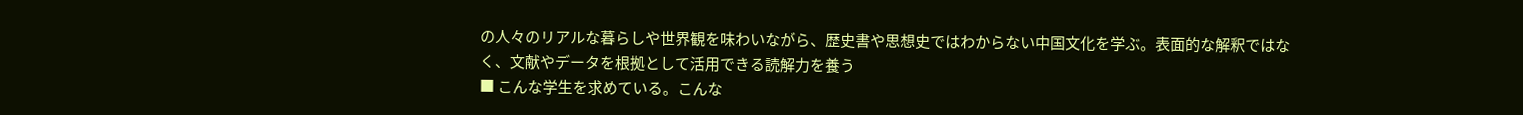の人々のリアルな暮らしや世界観を味わいながら、歴史書や思想史ではわからない中国文化を学ぶ。表面的な解釈ではなく、文献やデータを根拠として活用できる読解力を養う
■ こんな学生を求めている。こんな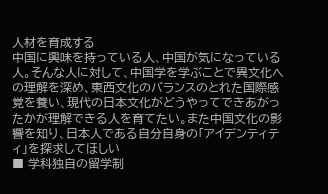人材を育成する
中国に興味を持っている人、中国が気になっている人。そんな人に対して、中国学を学ぶことで異文化への理解を深め、東西文化のバランスのとれた国際感覚を養い、現代の日本文化がどうやってできあがったかが理解できる人を育てたい。また中国文化の影響を知り、日本人である自分自身の「アイデンティティ」を探求してほしい
■ 学科独自の留学制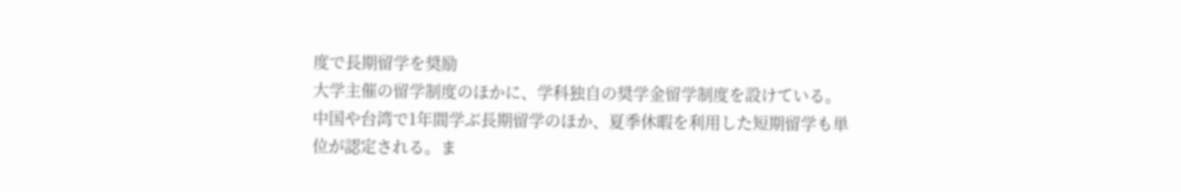度で長期留学を奨励
大学主催の留学制度のほかに、学科独自の奨学金留学制度を設けている。中国や台湾で1年間学ぶ長期留学のほか、夏季休暇を利用した短期留学も単位が認定される。ま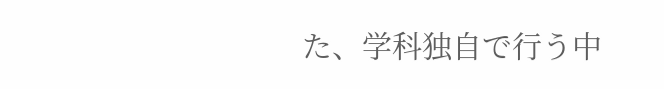た、学科独自で行う中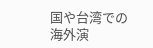国や台湾での海外演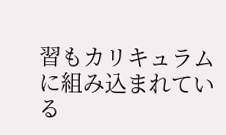習もカリキュラムに組み込まれている